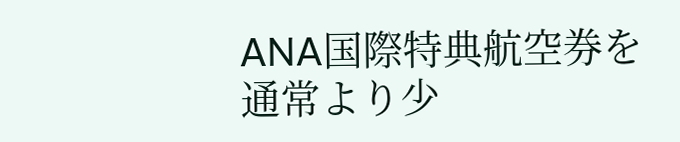ANA国際特典航空券を通常より少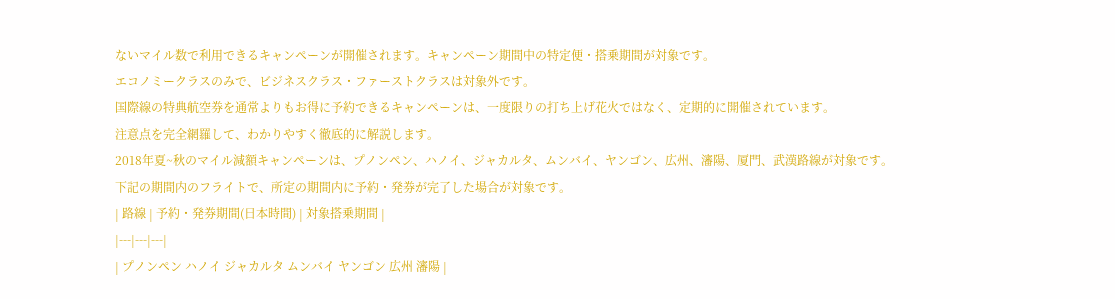ないマイル数で利用できるキャンペーンが開催されます。キャンペーン期間中の特定便・搭乗期間が対象です。
エコノミークラスのみで、ビジネスクラス・ファーストクラスは対象外です。
国際線の特典航空券を通常よりもお得に予約できるキャンペーンは、一度限りの打ち上げ花火ではなく、定期的に開催されています。
注意点を完全網羅して、わかりやすく徹底的に解説します。
2018年夏~秋のマイル減額キャンペーンは、プノンペン、ハノイ、ジャカルタ、ムンバイ、ヤンゴン、広州、瀋陽、厦門、武漢路線が対象です。
下記の期間内のフライトで、所定の期間内に予約・発券が完了した場合が対象です。
| 路線 | 予約・発券期間(日本時間) | 対象搭乗期間 |
|---|---|---|
| プノンペン ハノイ ジャカルタ ムンバイ ヤンゴン 広州 瀋陽 |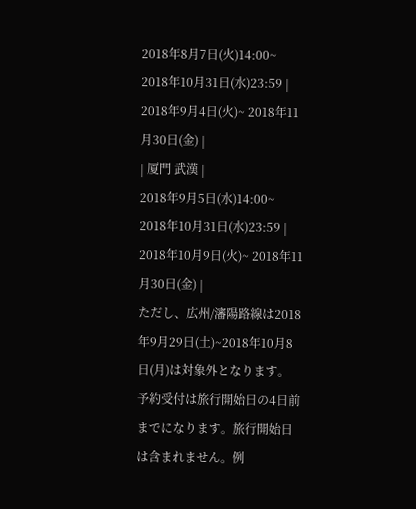2018年8月7日(火)14:00~ 2018年10月31日(水)23:59 |
2018年9月4日(火)~ 2018年11月30日(金) |
| 厦門 武漢 |
2018年9月5日(水)14:00~ 2018年10月31日(水)23:59 |
2018年10月9日(火)~ 2018年11月30日(金) |
ただし、広州/瀋陽路線は2018年9月29日(土)~2018年10月8日(月)は対象外となります。
予約受付は旅行開始日の4日前までになります。旅行開始日は含まれません。例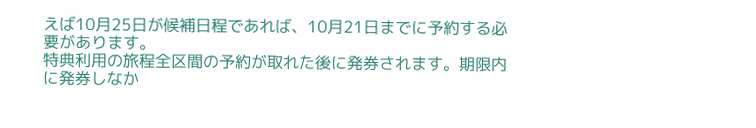えば10月25日が候補日程であれば、10月21日までに予約する必要があります。
特典利用の旅程全区間の予約が取れた後に発券されます。期限内に発券しなか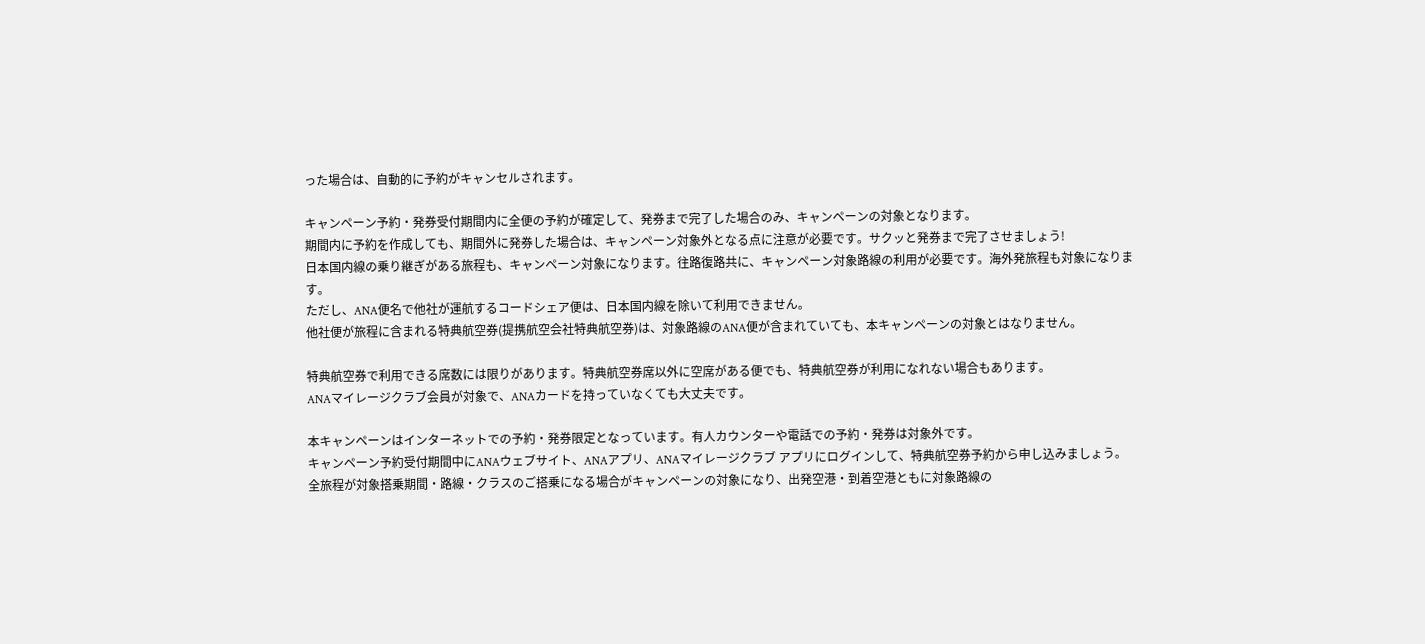った場合は、自動的に予約がキャンセルされます。

キャンペーン予約・発券受付期間内に全便の予約が確定して、発券まで完了した場合のみ、キャンペーンの対象となります。
期間内に予約を作成しても、期間外に発券した場合は、キャンペーン対象外となる点に注意が必要です。サクッと発券まで完了させましょう!
日本国内線の乗り継ぎがある旅程も、キャンペーン対象になります。往路復路共に、キャンペーン対象路線の利用が必要です。海外発旅程も対象になります。
ただし、ANA便名で他社が運航するコードシェア便は、日本国内線を除いて利用できません。
他社便が旅程に含まれる特典航空券(提携航空会社特典航空券)は、対象路線のANA便が含まれていても、本キャンペーンの対象とはなりません。

特典航空券で利用できる席数には限りがあります。特典航空券席以外に空席がある便でも、特典航空券が利用になれない場合もあります。
ANAマイレージクラブ会員が対象で、ANAカードを持っていなくても大丈夫です。

本キャンペーンはインターネットでの予約・発券限定となっています。有人カウンターや電話での予約・発券は対象外です。
キャンペーン予約受付期間中にANAウェブサイト、ANAアプリ、ANAマイレージクラブ アプリにログインして、特典航空券予約から申し込みましょう。
全旅程が対象搭乗期間・路線・クラスのご搭乗になる場合がキャンペーンの対象になり、出発空港・到着空港ともに対象路線の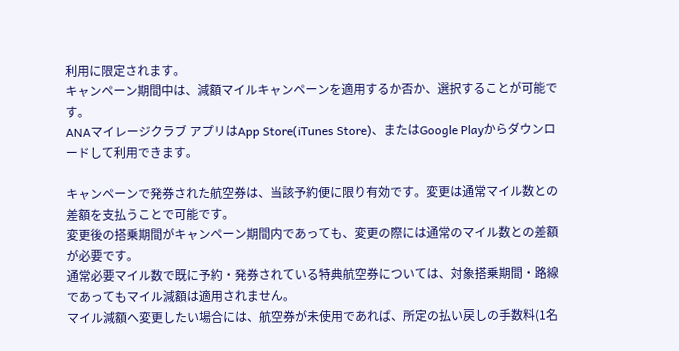利用に限定されます。
キャンペーン期間中は、減額マイルキャンペーンを適用するか否か、選択することが可能です。
ANAマイレージクラブ アプリはApp Store(iTunes Store)、またはGoogle Playからダウンロードして利用できます。

キャンペーンで発券された航空券は、当該予約便に限り有効です。変更は通常マイル数との差額を支払うことで可能です。
変更後の搭乗期間がキャンペーン期間内であっても、変更の際には通常のマイル数との差額が必要です。
通常必要マイル数で既に予約・発券されている特典航空券については、対象搭乗期間・路線であってもマイル減額は適用されません。
マイル減額へ変更したい場合には、航空券が未使用であれば、所定の払い戻しの手数料(1名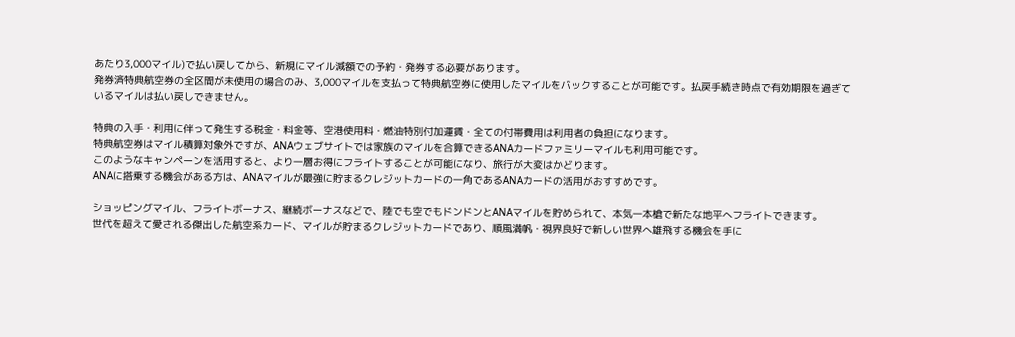あたり3,000マイル)で払い戻してから、新規にマイル減額での予約・発券する必要があります。
発券済特典航空券の全区間が未使用の場合のみ、3,000マイルを支払って特典航空券に使用したマイルをバックすることが可能です。払戻手続き時点で有効期限を過ぎているマイルは払い戻しできません。

特典の入手・利用に伴って発生する税金・料金等、空港使用料・燃油特別付加運賃・全ての付帯費用は利用者の負担になります。
特典航空券はマイル積算対象外ですが、ANAウェブサイトでは家族のマイルを合算できるANAカードファミリーマイルも利用可能です。
このようなキャンペーンを活用すると、より一層お得にフライトすることが可能になり、旅行が大変はかどります。
ANAに搭乗する機会がある方は、ANAマイルが最強に貯まるクレジットカードの一角であるANAカードの活用がおすすめです。

ショッピングマイル、フライトボーナス、継続ボーナスなどで、陸でも空でもドンドンとANAマイルを貯められて、本気一本槍で新たな地平へフライトできます。
世代を超えて愛される傑出した航空系カード、マイルが貯まるクレジットカードであり、順風満帆・視界良好で新しい世界へ雄飛する機会を手に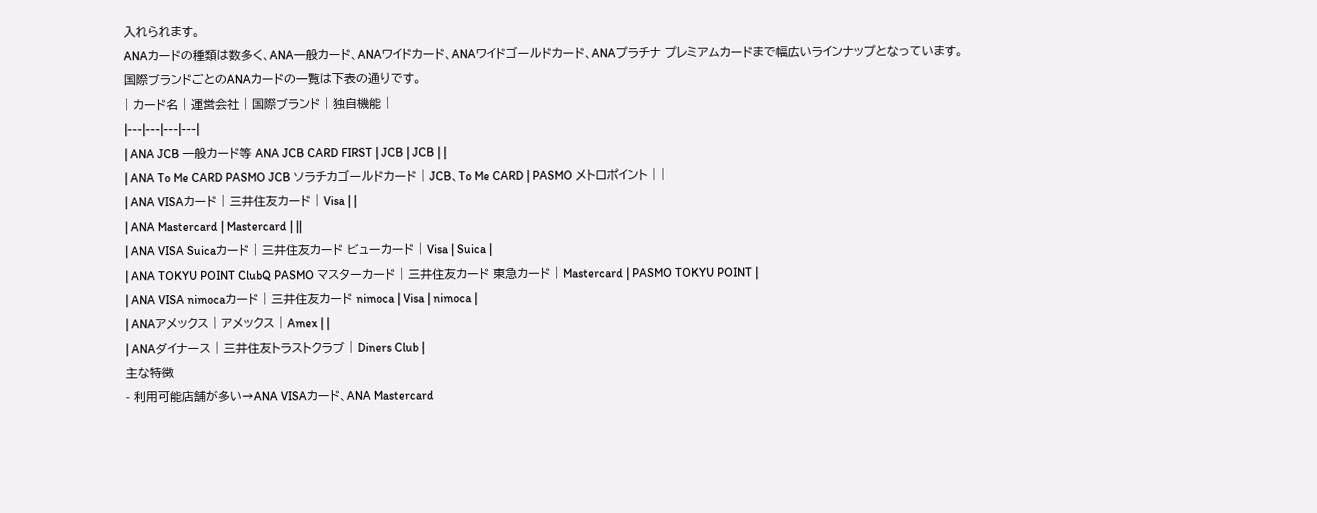入れられます。
ANAカードの種類は数多く、ANA一般カード、ANAワイドカード、ANAワイドゴールドカード、ANAプラチナ プレミアムカードまで幅広いラインナップとなっています。
国際ブランドごとのANAカードの一覧は下表の通りです。
| カード名 | 運営会社 | 国際ブランド | 独自機能 |
|---|---|---|---|
| ANA JCB 一般カード等 ANA JCB CARD FIRST | JCB | JCB | |
| ANA To Me CARD PASMO JCB ソラチカゴールドカード | JCB、To Me CARD | PASMO メトロポイント | |
| ANA VISAカード | 三井住友カード | Visa | |
| ANA Mastercard | Mastercard | ||
| ANA VISA Suicaカード | 三井住友カード ビューカード | Visa | Suica |
| ANA TOKYU POINT ClubQ PASMO マスターカード | 三井住友カード 東急カード | Mastercard | PASMO TOKYU POINT |
| ANA VISA nimocaカード | 三井住友カード nimoca | Visa | nimoca |
| ANAアメックス | アメックス | Amex | |
| ANAダイナース | 三井住友トラストクラブ | Diners Club |
主な特徴
- 利用可能店舗が多い→ANA VISAカード、ANA Mastercard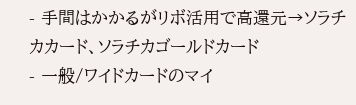- 手間はかかるがリボ活用で高還元→ソラチカカード、ソラチカゴールドカード
- 一般/ワイドカードのマイ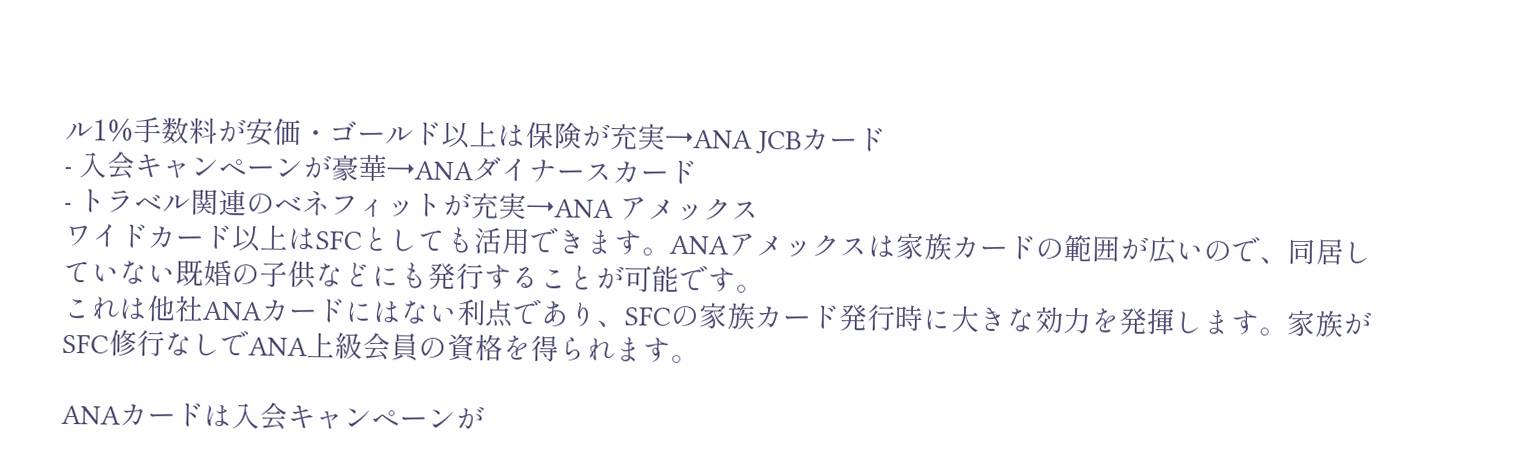ル1%手数料が安価・ゴールド以上は保険が充実→ANA JCBカード
- 入会キャンペーンが豪華→ANAダイナースカード
- トラベル関連のベネフィットが充実→ANA アメックス
ワイドカード以上はSFCとしても活用できます。ANAアメックスは家族カードの範囲が広いので、同居していない既婚の子供などにも発行することが可能です。
これは他社ANAカードにはない利点であり、SFCの家族カード発行時に大きな効力を発揮します。家族がSFC修行なしでANA上級会員の資格を得られます。

ANAカードは入会キャンペーンが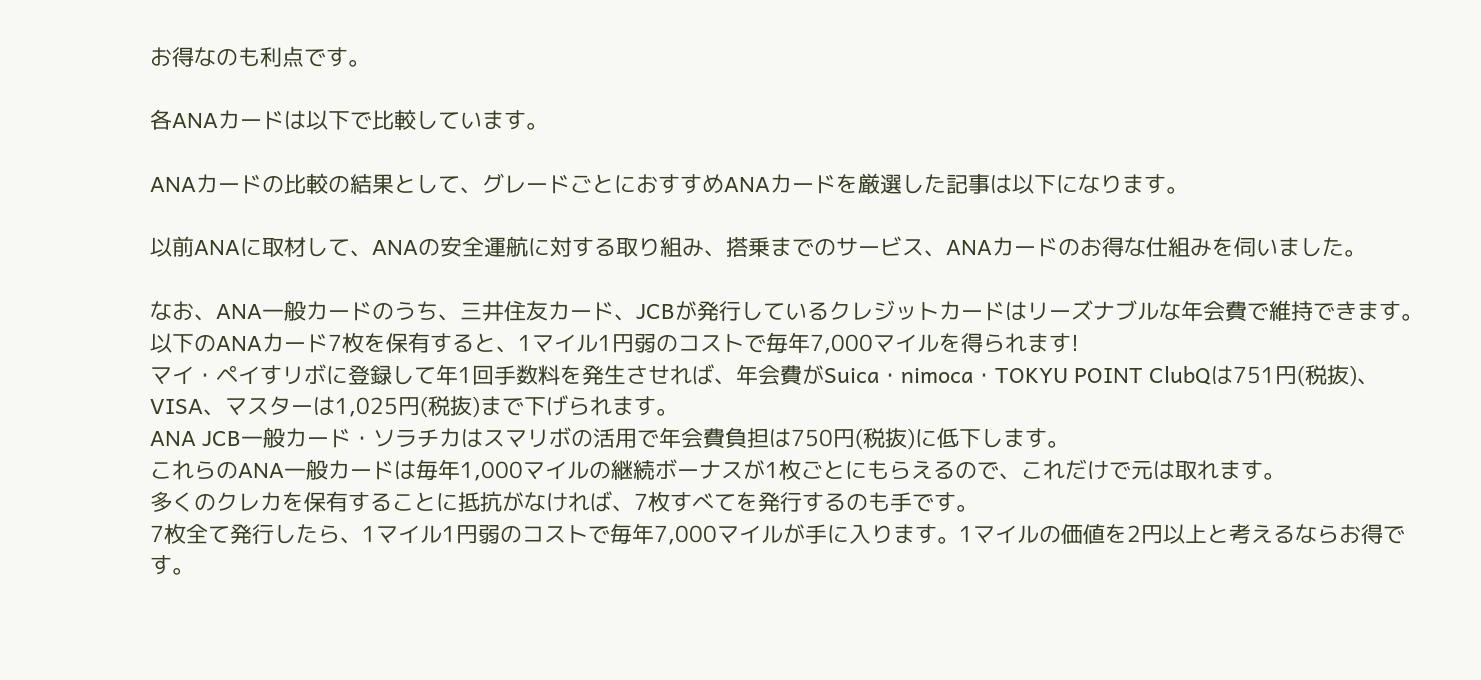お得なのも利点です。

各ANAカードは以下で比較しています。

ANAカードの比較の結果として、グレードごとにおすすめANAカードを厳選した記事は以下になります。

以前ANAに取材して、ANAの安全運航に対する取り組み、搭乗までのサービス、ANAカードのお得な仕組みを伺いました。

なお、ANA一般カードのうち、三井住友カード、JCBが発行しているクレジットカードはリーズナブルな年会費で維持できます。
以下のANAカード7枚を保有すると、1マイル1円弱のコストで毎年7,000マイルを得られます!
マイ・ペイすリボに登録して年1回手数料を発生させれば、年会費がSuica・nimoca・TOKYU POINT ClubQは751円(税抜)、VISA、マスターは1,025円(税抜)まで下げられます。
ANA JCB一般カード・ソラチカはスマリボの活用で年会費負担は750円(税抜)に低下します。
これらのANA一般カードは毎年1,000マイルの継続ボーナスが1枚ごとにもらえるので、これだけで元は取れます。
多くのクレカを保有することに抵抗がなければ、7枚すべてを発行するのも手です。
7枚全て発行したら、1マイル1円弱のコストで毎年7,000マイルが手に入ります。1マイルの価値を2円以上と考えるならお得です。